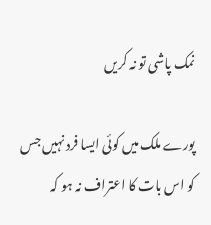نمک پاشی تو نہ کریں

پورے ملک میں کوئی ایسا فرد نہیں جس کو اس بات کا اعتراف نہ ہو کہ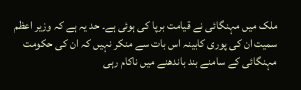ملک میں مہنگائی نے قیامت برپا کی ہوئی ہے۔ حد یہ ہے کہ وزیر اعظم سمیت ان کی پوری کابینہ اس بات سے منکر نہیں کہ ان کی حکومت مہنگائی کے سامنے بند باندھنے میں ناکام رہی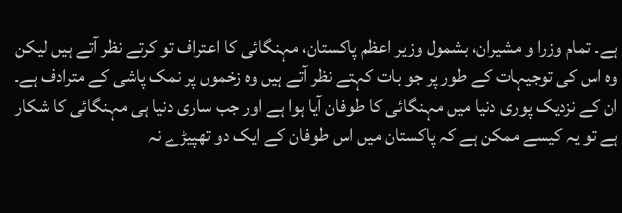ہے۔ تمام وزرا و مشیران، بشمول وزیر اعظم پاکستان، مہنگائی کا اعتراف تو کرتے نظر آتے ہیں لیکن وہ اس کی توجیہات کے طور پر جو بات کہتے نظر آتے ہیں وہ زخموں پر نمک پاشی کے مترادف ہے۔ ان کے نزدیک پوری دنیا میں مہنگائی کا طوفان آیا ہوا ہے اور جب ساری دنیا ہی مہنگائی کا شکار ہے تو یہ کیسے ممکن ہے کہ پاکستان میں اس طوفان کے ایک دو تھپیڑے نہ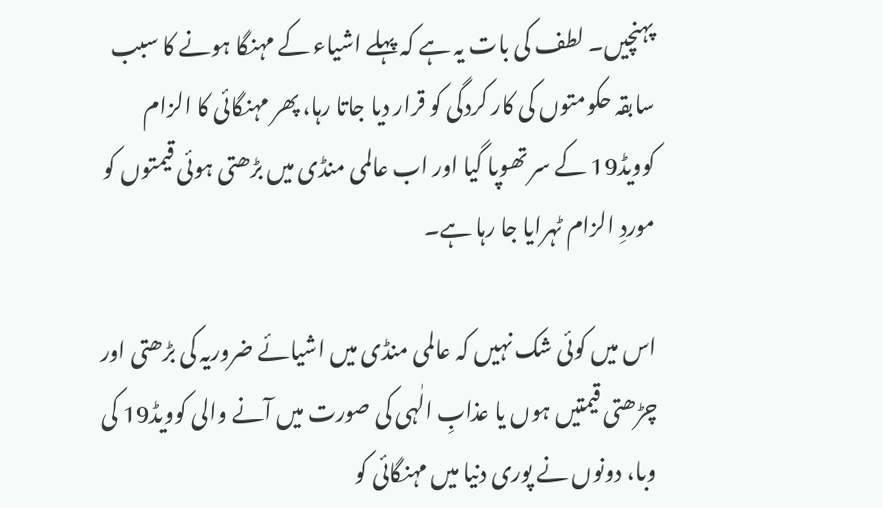پہنچیں۔ لطف کی بات یہ ہے کہ پہلے اشیاء کے مہنگا ہونے کا سبب سابقہ حکومتوں کی کار کردگی کو قرار دیا جاتا رہا، پھر مہنگائی کا الزام کوویڈ19 کے سر تھوپا گیا اور اب عالمی منڈی میں بڑھتی ہوئی قیمتوں کو موردِ الزام ٹہرایا جا رہا ہے۔

اس میں کوئی شک نہیں کہ عالمی منڈی میں اشیائے ضروریہ کی بڑھتی اور چڑھتی قیمتیں ہوں یا عذابِ الٰہی کی صورت میں آنے والی کوویڈ19 کی وبا، دونوں نے پوری دنیا میں مہنگائی کو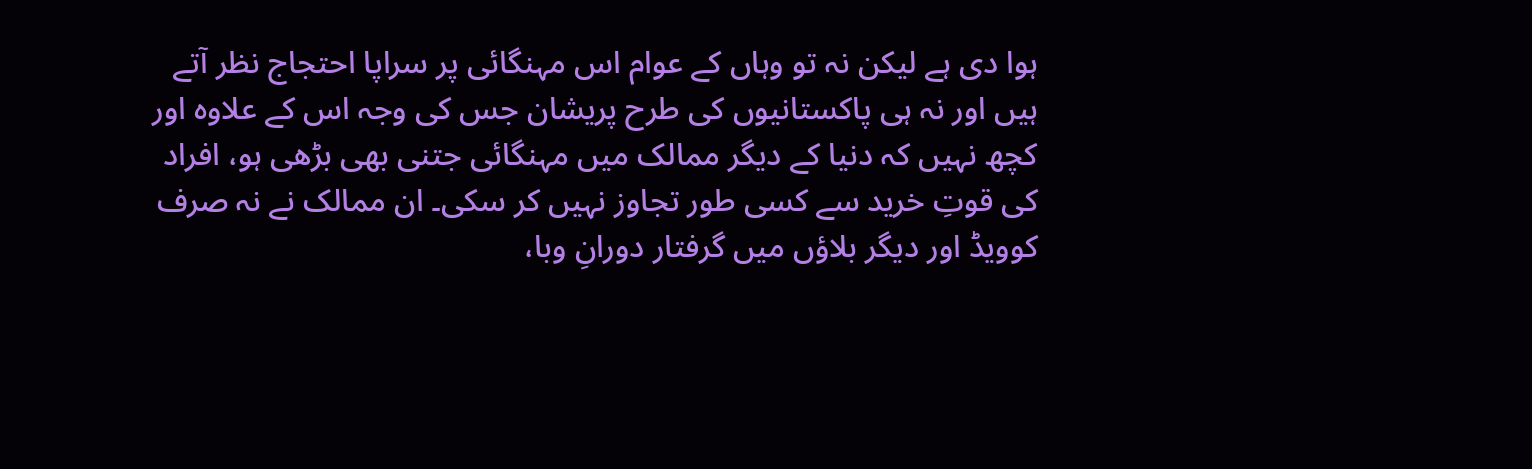ہوا دی ہے لیکن نہ تو وہاں کے عوام اس مہنگائی پر سراپا احتجاج نظر آتے ہیں اور نہ ہی پاکستانیوں کی طرح پریشان جس کی وجہ اس کے علاوہ اور کچھ نہیں کہ دنیا کے دیگر ممالک میں مہنگائی جتنی بھی بڑھی ہو، افراد کی قوتِ خرید سے کسی طور تجاوز نہیں کر سکی۔ ان ممالک نے نہ صرف کوویڈ اور دیگر بلاؤں میں گرفتار دورانِ وبا،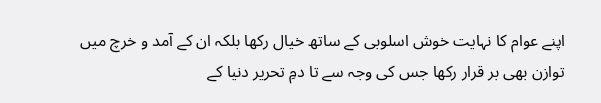اپنے عوام کا نہایت خوش اسلوبی کے ساتھ خیال رکھا بلکہ ان کے آمد و خرچ میں توازن بھی بر قرار رکھا جس کی وجہ سے تا دمِ تحریر دنیا کے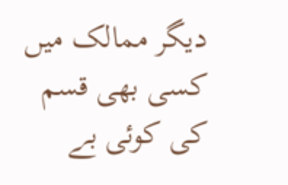دیگر ممالک میں کسی بھی قسم کی کوئی بے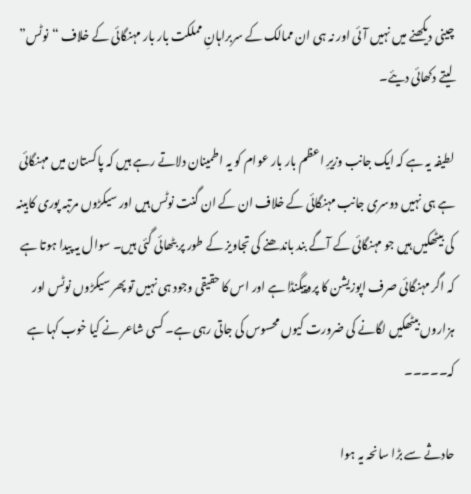چینی دیکھنے میں نہیں آئی اور نہ ہی ان ممالک کے سربراہانِ مملکت بار بار مہنگائی کے خلاف “نوٹس” لیتے دکھائی دیئے۔

لطیفہ یہ ہے کہ ایک جانب وزیرِ اعظم بار بار عوام کو یہ اطمینان دلاتے رہے ہیں کہ پاکستان میں مہنگائی ہے ہی نہیں دوسری جانب مہنگائی کے خلاف ان کے ان گنت نوٹس ہیں اور سیکڑوں مرتبہ پوری کابینہ کی بیٹھکیں ہیں جو مہنگائی کے آگے بند باندھنے کی تجاویز کے طور پر بٹھائی گئی ہیں۔ سوال یہ پیدا ہوتا ہے کہ اگر مہنگائی صرف اپوزیشن کا پروپیگنڈا ہے اور اس کا حقیقی وجود ہی نہیں تو پھر سیکڑوں نوٹس اور ہزاروں بیٹھکیں لگانے کی ضرورت کیوں محسوس کی جاتی رہی ہے۔ کسی شاعر نے کیا خوب کہا ہے کہ۔۔۔۔۔

حادثے سے بڑا سانحہ یہ ہوا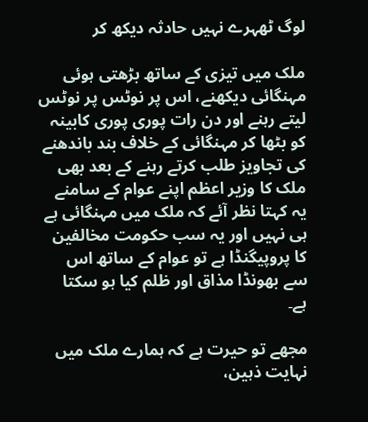لوگ ٹھہرے نہیں حادثہ دیکھ کر

ملک میں تیزی کے ساتھ بڑھتی ہوئی مہنگائی دیکھنے، اس پر نوٹس پر نوٹس لیتے رہنے اور دن رات پوری پوری کابینہ کو بٹھا کر مہنگائی کے خلاف بند باندھنے کی تجاویز طلب کرتے رہنے کے بعد بھی ملک کا وزیر اعظم اپنے عوام کے سامنے یہ کہتا نظر آئے کہ ملک میں مہنگائی ہے ہی نہیں اور یہ سب حکومت مخالفین کا پروپیگنڈا ہے تو عوام کے ساتھ اس سے بھونڈا مذاق اور ظلم کیا ہو سکتا ہے۔

مجھے تو حیرت ہے کہ ہمارے ملک میں نہایت ذہین،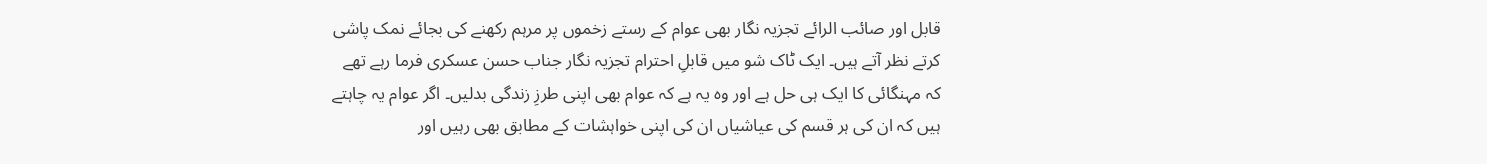قابل اور صائب الرائے تجزیہ نگار بھی عوام کے رستے زخموں پر مرہم رکھنے کی بجائے نمک پاشی کرتے نظر آتے ہیں۔ ایک ٹاک شو میں قابلِ احترام تجزیہ نگار جناب حسن عسکری فرما رہے تھے کہ مہنگائی کا ایک ہی حل ہے اور وہ یہ ہے کہ عوام بھی اپنی طرزِ زندگی بدلیں۔ اگر عوام یہ چاہتے ہیں کہ ان کی ہر قسم کی عیاشیاں ان کی اپنی خواہشات کے مطابق بھی رہیں اور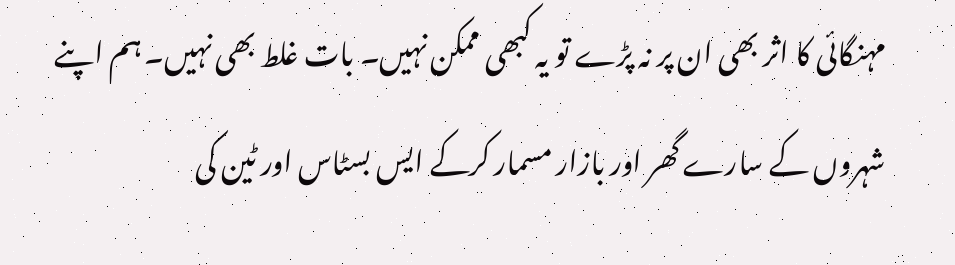مہنگائی کا اثر بھی ان پر نہ پڑے تو یہ کبھی ممکن نہیں۔ بات غلط بھی نہیں۔ ہم اپنے شہروں کے سارے گھر اور بازار مسمار کرکے ایس بسٹاس اور ٹین کی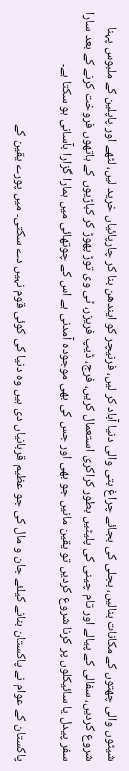شیٹوں والی چھتوں کے مکانات بنالیں، بجلی کی بجائے چراغ بتی والی دنیا آباد کر لیں، فرنیچر کو ایندھن بنا کر چارپائیاں خرید لیں، لٹھے اور پاپلین کے ملبوس پہنا شروع کردیں، سفالی کے پیالے اور تام چینی کی پلیٹیں بطور کراکری استعمال کریں، فرج، ڈیپ فریزر، ٹی وی توڑ پھوڑ کر کباڑیوں کے ہاتھوں فروخت کرنے کے بعد سارا سفر پیدل یا سائیکلوں پر کرنا شروع کردیں تو یقین مانیں جو بھی اور جس کی بھی موجودہ آمدنی ہے اس کے چوتھائی میں ہمارا گزارا بآسانی ہو سکتا ہے۔

پاکستان کے عوام نے پاکستان بنانے کیلئے جان و مال کی جو عظیم قربانیاں دی ہیں وہ دنیا کی کوئی قوم نہیں دے سکتی۔ میں پورے یقین کے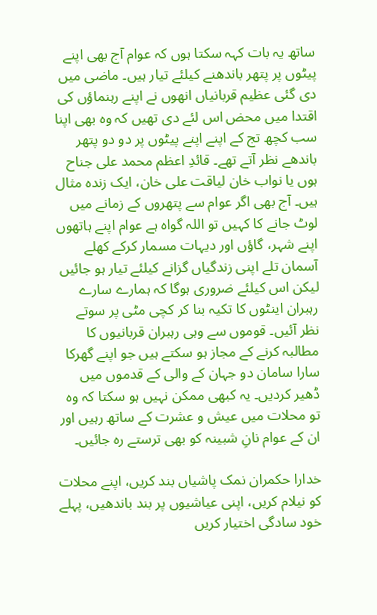ساتھ یہ بات کہہ سکتا ہوں کہ عوام آج بھی اپنے پیٹوں پر پتھر باندھنے کیلئے تیار ہیں۔ ماضی میں دی گئی عظیم قربانیاں انھوں نے اپنے رہنماؤں کی اقتدا میں محض اس لئے دی تھیں کہ وہ بھی اپنا سب کچھ تج کے اپنے اپنے پیٹوں پر دو دو پتھر باندھے نظر آتے تھے۔ قائدِ اعظم محمد علی جناح ہوں یا نواب خان لیاقت علی خان، ایک زندہ مثال ہیں۔ آج بھی اگر عوام سے پتھروں کے زمانے میں لوٹ جانے کا کہیں تو اللہ گواہ ہے عوام اپنے ہاتھوں اپنے شہر، گاؤں اور دیہات مسمار کرکے کھلے آسمان تلے اپنی زندگیاں گزانے کیلئے تیار ہو جائیں لیکن اس کیلئے ضروری ہوگا کہ ہمارے سارے رہبران اینٹوں کا تکیہ بنا کر کچی مٹی پر سوتے نظر آئیں۔ قوموں سے وہی رہبران قربانیوں کا مطالبہ کرنے کے مجاز ہو سکتے ہیں جو اپنے گھرکا سارا سامان دو جہان کے والی کے قدموں میں ڈھیر کردیں۔ یہ کبھی ممکن نہیں ہو سکتا کہ وہ تو محلات میں عیش و عشرت کے ساتھ رہیں اور ان کے عوام نانِ شبینہ کو بھی ترستے رہ جائیں۔

خدارا حکمران نمک پاشیاں بند کریں، اپنے محلات کو نیلام کریں، اپنی عیاشیوں پر بند باندھیں، پہلے خود سادگی اختیار کریں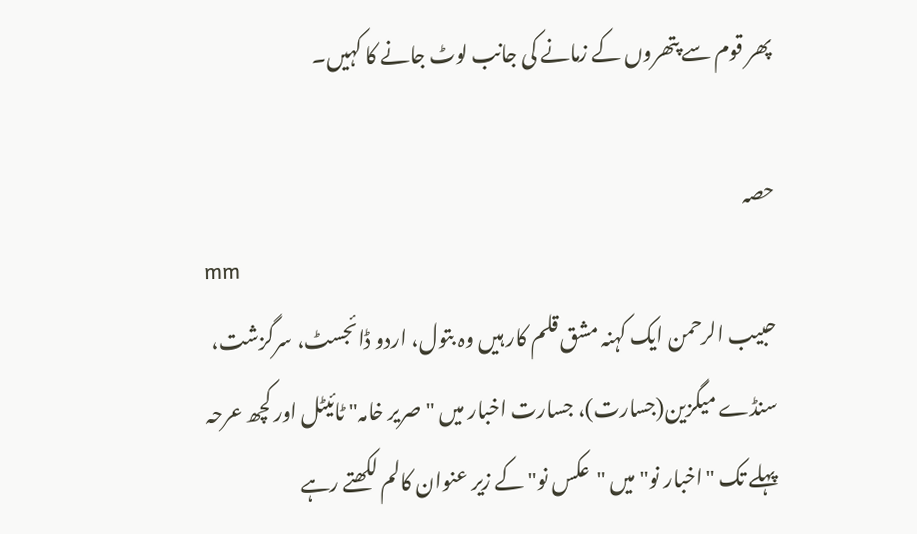پھر قوم سے پتھروں کے زمانے کی جانب لوٹ جانے کا کہیں۔

حصہ
mm
حبیب الرحمن ایک کہنہ مشق قلم کار ہیں وہ بتول، اردو ڈائجسٹ، سرگزشت، سنڈے میگزین(جسارت)، جسارت اخبار میں "صریر خامہ" ٹائیٹل اور کچھ عرحہ پہلے تک "اخبار نو" میں "عکس نو" کے زیر عنوان کالم لکھتے رہے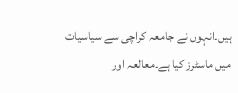ہیں۔انہوں نے جامعہ کراچی سے سیاسیات میں ماسٹرز کیا ہے۔معالعہ اور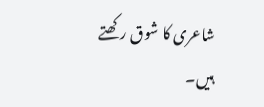شاعری کا شوق رکھتے ہیں۔